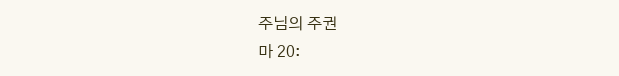주님의 주권
마 20: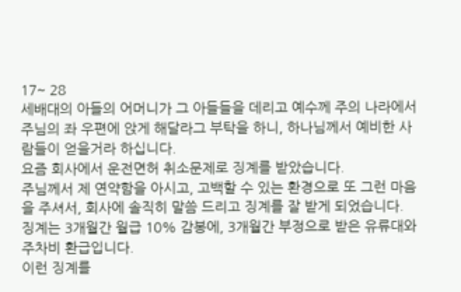17~ 28
세배대의 아들의 어머니가 그 아들들을 데리고 예수께 주의 나라에서 주님의 좌 우편에 앉게 해달라그 부탁을 하니, 하나님께서 예비한 사람들이 얻을거라 하십니다.
요즘 회사에서 운전면허 취소문제로 징계를 받았습니다.
주님께서 제 연약함을 아시고, 고백할 수 있는 환경으로 또 그런 마음을 주셔서, 회사에 솔직히 말씀 드리고 징계를 잘 받게 되었습니다.
징계는 3개월간 월급 10% 감봉에, 3개월간 부정으로 받은 유류대와 주차비 환급입니다.
이런 징계를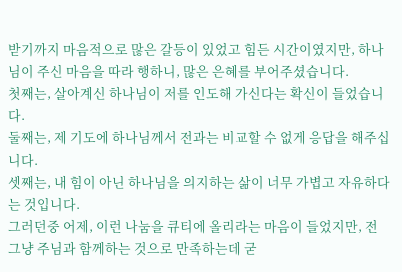받기까지 마음적으로 많은 갈등이 있었고 힘든 시간이였지만, 하나님이 주신 마음을 따라 행하니, 많은 은혜를 부어주셨습니다.
첫째는, 살아계신 하나님이 저를 인도해 가신다는 확신이 들었습니다.
둘째는, 제 기도에 하나님께서 전과는 비교할 수 없게 응답을 해주십니다.
셋째는, 내 힘이 아닌 하나님을 의지하는 삶이 너무 가볍고 자유하다는 것입니다.
그러던중 어제, 이런 나눔을 큐티에 올리라는 마음이 들었지만, 전 그냥 주님과 함께하는 것으로 만족하는데 굳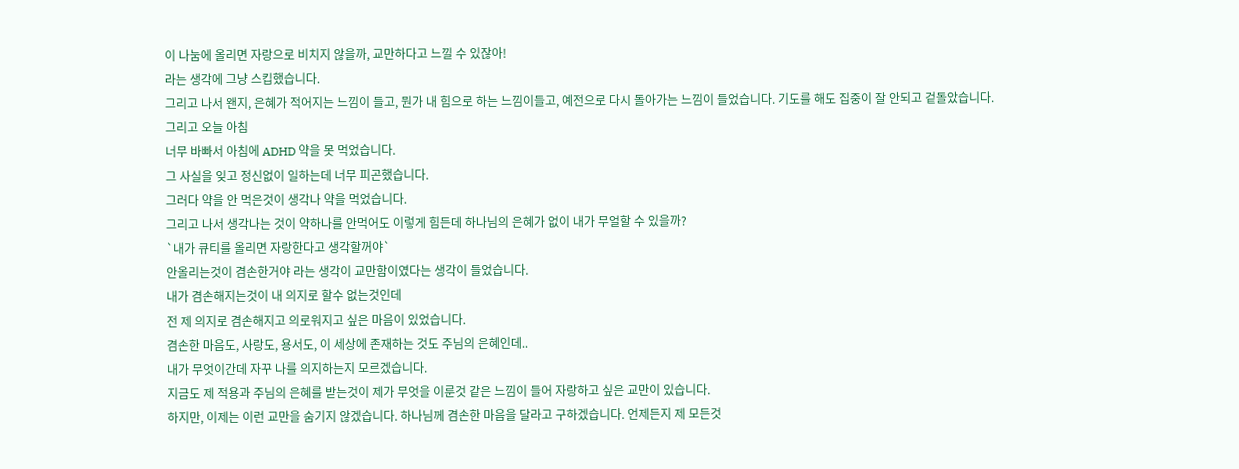이 나눔에 올리면 자랑으로 비치지 않을까, 교만하다고 느낄 수 있잖아!
라는 생각에 그냥 스킵했습니다.
그리고 나서 왠지, 은혜가 적어지는 느낌이 들고, 뭔가 내 힘으로 하는 느낌이들고, 예전으로 다시 돌아가는 느낌이 들었습니다. 기도를 해도 집중이 잘 안되고 겉돌았습니다.
그리고 오늘 아침
너무 바빠서 아침에 ADHD 약을 못 먹었습니다.
그 사실을 잊고 정신없이 일하는데 너무 피곤했습니다.
그러다 약을 안 먹은것이 생각나 약을 먹었습니다.
그리고 나서 생각나는 것이 약하나를 안먹어도 이렇게 힘든데 하나님의 은혜가 없이 내가 무얼할 수 있을까?
`내가 큐티를 올리면 자랑한다고 생각할꺼야`
안올리는것이 겸손한거야 라는 생각이 교만함이였다는 생각이 들었습니다.
내가 겸손해지는것이 내 의지로 할수 없는것인데
전 제 의지로 겸손해지고 의로워지고 싶은 마음이 있었습니다.
겸손한 마음도, 사랑도, 용서도, 이 세상에 존재하는 것도 주님의 은혜인데..
내가 무엇이간데 자꾸 나를 의지하는지 모르겠습니다.
지금도 제 적용과 주님의 은혜를 받는것이 제가 무엇을 이룬것 같은 느낌이 들어 자랑하고 싶은 교만이 있습니다.
하지만, 이제는 이런 교만을 숨기지 않겠습니다. 하나님께 겸손한 마음을 달라고 구하겠습니다. 언제든지 제 모든것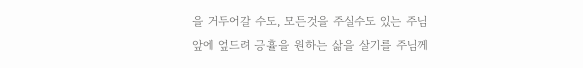을 거두어갈 수도, 모든것을 주실수도 있는 주님앞에 엎드려 긍휼을 원하는 삶을 살기를 주님께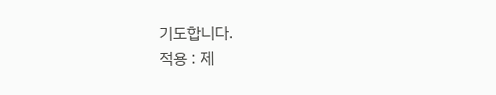기도합니다.
적용 : 제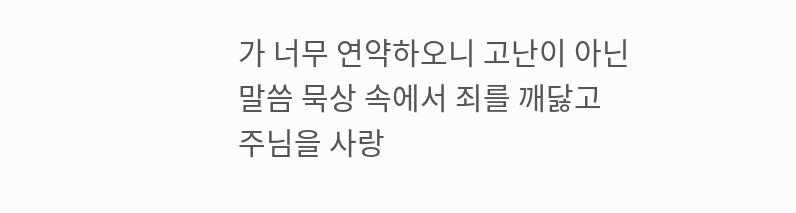가 너무 연약하오니 고난이 아닌 말씀 묵상 속에서 죄를 깨닳고 주님을 사랑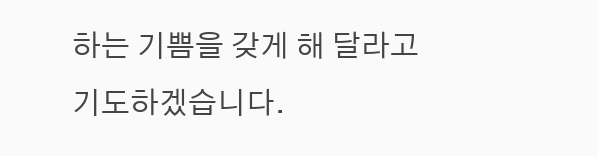하는 기쁨을 갖게 해 달라고 기도하겠습니다.